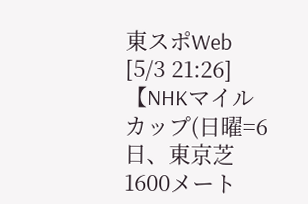東スポWeb [5/3 21:26]
【NHKマイルカップ(日曜=6日、東京芝1600メート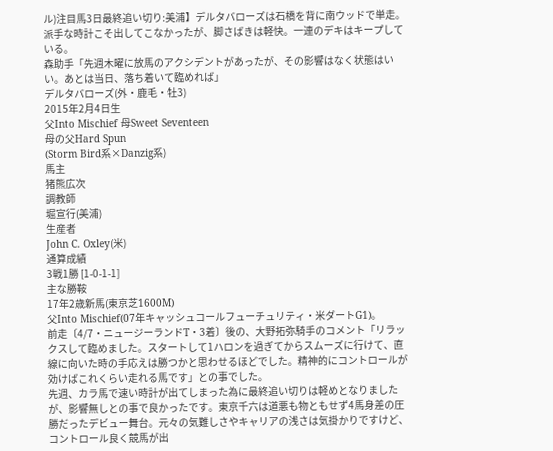ル)注目馬3日最終追い切り:美浦】デルタバローズは石橋を背に南ウッドで単走。派手な時計こそ出してこなかったが、脚さばきは軽快。一連のデキはキープしている。
森助手「先週木曜に放馬のアクシデントがあったが、その影響はなく状態はいい。あとは当日、落ち着いて臨めれば」
デルタバローズ(外・鹿毛・牡3)
2015年2月4日生
父Into Mischief 母Sweet Seventeen
母の父Hard Spun
(Storm Bird系×Danzig系)
馬主
猪熊広次
調教師
堀宣行(美浦)
生産者
John C. Oxley(米)
通算成績
3戦1勝 [1-0-1-1]
主な勝鞍
17年2歳新馬(東京芝1600M)
父Into Mischief(07年キャッシュコールフューチュリティ・米ダートG1)。
前走〔4/7・ニュージーランドT・3着〕後の、大野拓弥騎手のコメント「リラックスして臨めました。スタートして1ハロンを過ぎてからスムーズに行けて、直線に向いた時の手応えは勝つかと思わせるほどでした。精神的にコントロールが効けばこれくらい走れる馬です」との事でした。
先週、カラ馬で速い時計が出てしまった為に最終追い切りは軽めとなりましたが、影響無しとの事で良かったです。東京千六は道悪も物ともせず4馬身差の圧勝だったデビュー舞台。元々の気難しさやキャリアの浅さは気掛かりですけど、コントロール良く競馬が出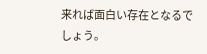来れば面白い存在となるでしょう。